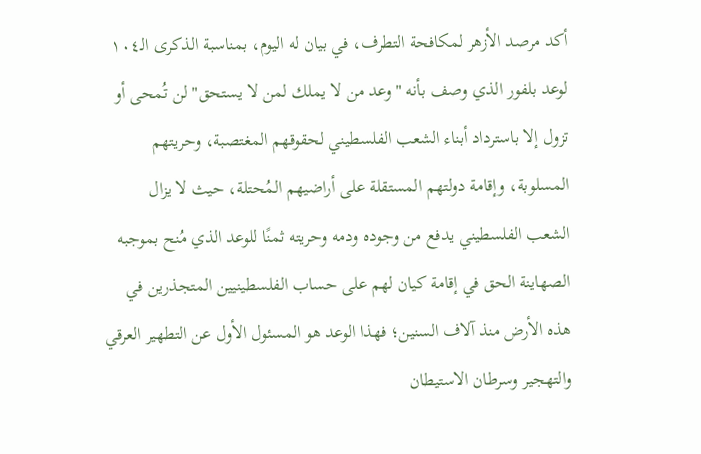أكد مرصد الأزهر لمكافحة التطرف، في بيان له اليوم، بمناسبة الذكرى الـ١٠٤ لوعد بلفور الذي وصف بأنه "وعد من لا يملك لمن لا يستحق" لن تُمحى أو تزول إلا باسترداد أبناء الشعب الفلسطيني لحقوقهم المغتصبة، وحريتهم المسلوبة، وإقامة دولتهم المستقلة على أراضيهم المُحتلة، حيث لا يزال الشعب الفلسطيني يدفع من وجوده ودمه وحريته ثمنًا للوعد الذي مُنح بموجبه الصهاينة الحق في إقامة كيان لهم على حساب الفلسطينيين المتجذرين في هذه الأرض منذ آلاف السنين؛ فهذا الوعد هو المسئول الأول عن التطهير العرقي والتهجير وسرطان الاستيطان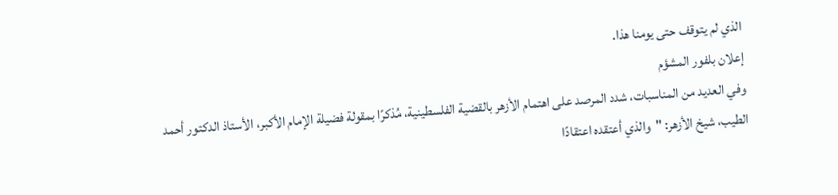الذي لم يتوقف حتى يومنا هذا.
إعلان بلفور المشؤم
وفي العديد من المناسبات، شدد المرصد على اهتمام الأزهر بالقضية الفلسطينية، مُذكرًا بمقولة فضيلة الإمام الأكبر، الأستاذ الدكتور أحمد الطيب، شيخ الأزهر: "والذي أعتقده اعتقادًا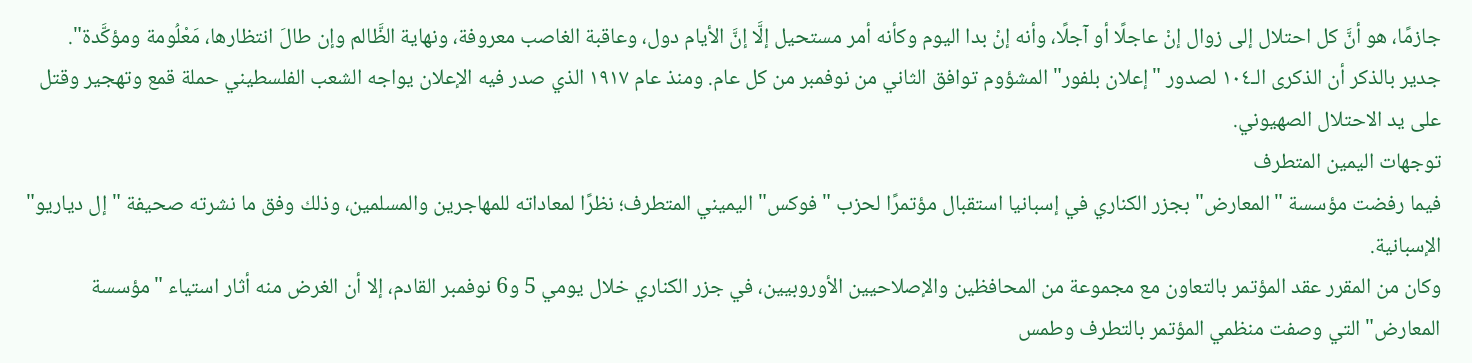جازمًا، هو أنَّ كل احتلال إلى زوال إنْ عاجلًا أو آجلًا، وأنه إنْ بدا اليوم وكأنه أمر مستحيل إلَّا إنَّ الأيام دول، وعاقبة الغاصب معروفة، ونهاية الظَّالم وإن طالَ انتظارها، مَعْلُومة ومؤكَّدة".
جدير بالذكر أن الذكرى الـ١٠٤ لصدور "إعلان بلفور" المشؤوم توافق الثاني من نوفمبر من كل عام. ومنذ عام ١٩١٧ الذي صدر فيه الإعلان يواجه الشعب الفلسطيني حملة قمع وتهجير وقتل على يد الاحتلال الصهيوني.
توجهات اليمين المتطرف
فيما رفضت مؤسسة "المعارض" بجزر الكناري في إسبانيا استقبال مؤتمرًا لحزب "فوكس" اليميني المتطرف؛ نظرًا لمعاداته للمهاجرين والمسلمين، وذلك وفق ما نشرته صحيفة "إل دياريو" الإسبانية.
وكان من المقرر عقد المؤتمر بالتعاون مع مجموعة من المحافظين والإصلاحيين الأوروبيين، في جزر الكناري خلال يومي 5 و6 نوفمبر القادم، إلا أن الغرض منه أثار استياء "مؤسسة المعارض" التي وصفت منظمي المؤتمر بالتطرف وطمس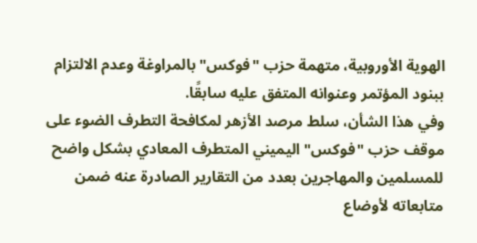الهوية الأوروبية، متهمة حزب "فوكس" بالمراوغة وعدم الالتزام ببنود المؤتمر وعنوانه المتفق عليه سابقًا.
وفي هذا الشأن، سلط مرصد الأزهر لمكافحة التطرف الضوء على موقف حزب "فوكس" اليميني المتطرف المعادي بشكل واضح للمسلمين والمهاجرين بعدد من التقارير الصادرة عنه ضمن متابعاته لأوضاع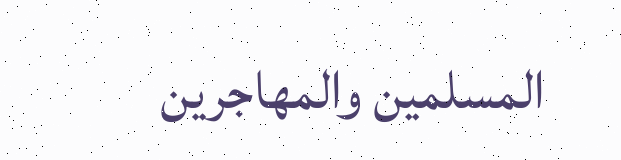المسلمين والمهاجرين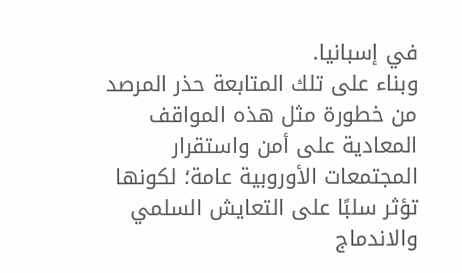في إسبانيا.
وبناء على تلك المتابعة حذر المرصد من خطورة مثل هذه المواقف المعادية على أمن واستقرار المجتمعات الأوروبية عامة؛ لكونها تؤثر سلبًا على التعايش السلمي والاندماج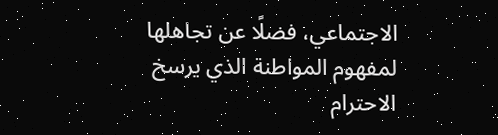الاجتماعي، فضلًا عن تجاهلها لمفهوم المواطنة الذي يرسخ الاحترام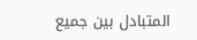المتبادل بين جميع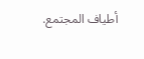أطياف المجتمع.